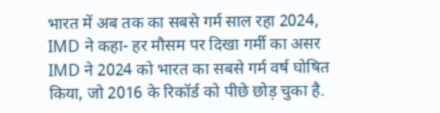भारत में अब तक का सबसे गर्म साल रहा 2024, IMD ने कहा- हर मौसम पर दिखा गर्मी का असर
IMD ने 2024 को भारत का सबसे गर्म वर्ष घोषित किया, जो 2016 के रिकॉर्ड को पीछे छोड़ चुका है.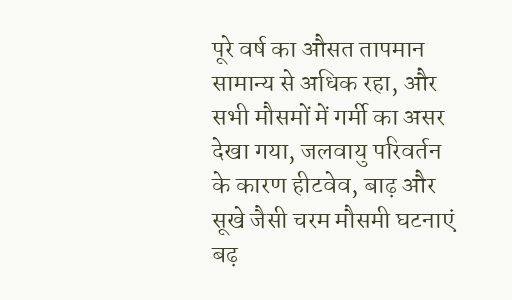पूरे वर्ष का औसत तापमान सामान्य से अधिक रहा, और सभी मौसमों में गर्मी का असर देखा गया, जलवायु परिवर्तन के कारण हीटवेव, बाढ़ और सूखे जैसी चरम मौसमी घटनाएं बढ़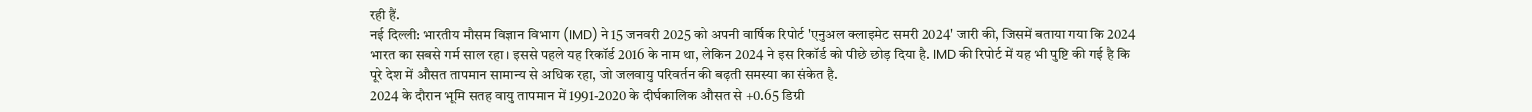रही हैं.
नई दिल्ली: भारतीय मौसम विज्ञान विभाग (IMD) ने 15 जनवरी 2025 को अपनी वार्षिक रिपोर्ट 'एनुअल क्लाइमेट समरी 2024' जारी की, जिसमें बताया गया कि 2024 भारत का सबसे गर्म साल रहा। इससे पहले यह रिकॉर्ड 2016 के नाम था, लेकिन 2024 ने इस रिकॉर्ड को पीछे छोड़ दिया है. IMD की रिपोर्ट में यह भी पुष्टि की गई है कि पूरे देश में औसत तापमान सामान्य से अधिक रहा, जो जलवायु परिवर्तन की बढ़ती समस्या का संकेत है.
2024 के दौरान भूमि सतह वायु तापमान में 1991-2020 के दीर्घकालिक औसत से +0.65 डिग्री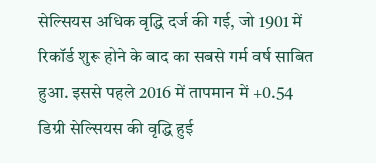सेल्सियस अधिक वृद्धि दर्ज की गई, जो 1901 में रिकॉर्ड शुरू होने के बाद का सबसे गर्म वर्ष साबित हुआ. इससे पहले 2016 में तापमान में +0.54 डिग्री सेल्सियस की वृद्धि हुई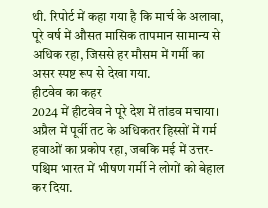थी. रिपोर्ट में कहा गया है कि मार्च के अलावा, पूरे वर्ष में औसत मासिक तापमान सामान्य से अधिक रहा, जिससे हर मौसम में गर्मी का असर स्पष्ट रूप से देखा गया.
हीटवेव का कहर
2024 में हीटवेव ने पूरे देश में तांडव मचाया। अप्रैल में पूर्वी तट के अधिकतर हिस्सों में गर्म हवाओं का प्रकोप रहा, जबकि मई में उत्तर-पश्चिम भारत में भीषण गर्मी ने लोगों को बेहाल कर दिया.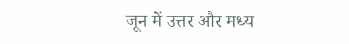जून में उत्तर और मध्य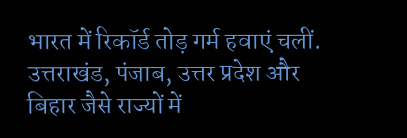भारत में रिकॉर्ड तोड़ गर्म हवाएं चलीं. उत्तराखंड, पंजाब, उत्तर प्रदेश और बिहार जैसे राज्यों में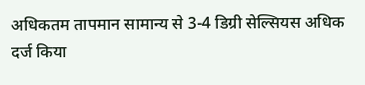अधिकतम तापमान सामान्य से 3-4 डिग्री सेल्सियस अधिक दर्ज किया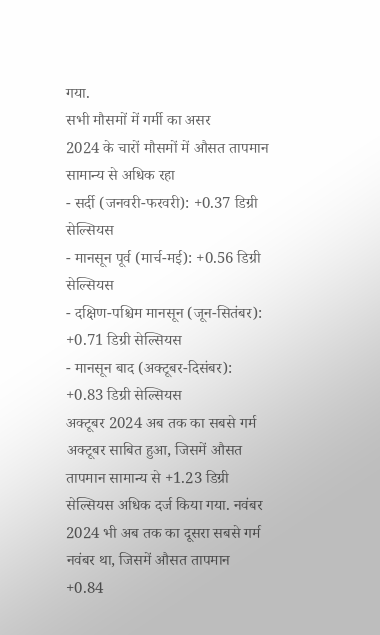गया.
सभी मौसमों में गर्मी का असर
2024 के चारों मौसमों में औसत तापमान सामान्य से अधिक रहा
- सर्दी (जनवरी-फरवरी): +0.37 डिग्री सेल्सियस
- मानसून पूर्व (मार्च-मई): +0.56 डिग्री सेल्सियस
- दक्षिण-पश्चिम मानसून (जून-सितंबर): +0.71 डिग्री सेल्सियस
- मानसून बाद (अक्टूबर-दिसंबर): +0.83 डिग्री सेल्सियस
अक्टूबर 2024 अब तक का सबसे गर्म अक्टूबर साबित हुआ, जिसमें औसत तापमान सामान्य से +1.23 डिग्री सेल्सियस अधिक दर्ज किया गया. नवंबर 2024 भी अब तक का दूसरा सबसे गर्म नवंबर था, जिसमें औसत तापमान +0.84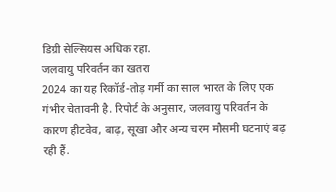डिग्री सेल्सियस अधिक रहा.
जलवायु परिवर्तन का खतरा
2024 का यह रिकॉर्ड-तोड़ गर्मी का साल भारत के लिए एक गंभीर चेतावनी है. रिपोर्ट के अनुसार, जलवायु परिवर्तन के कारण हीटवेव, बाढ़, सूखा और अन्य चरम मौसमी घटनाएं बढ़ रही हैं.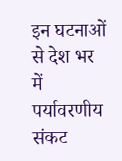इन घटनाओं से देश भर में पर्यावरणीय संकट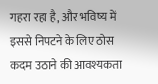गहरा रहा है, और भविष्य में इससे निपटने के लिए ठोस कदम उठाने की आवश्यकता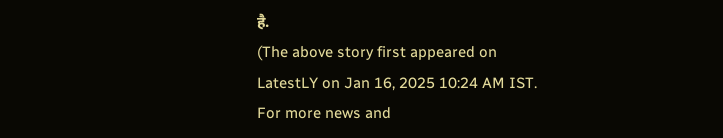है.
(The above story first appeared on LatestLY on Jan 16, 2025 10:24 AM IST. For more news and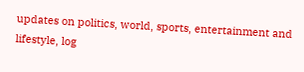updates on politics, world, sports, entertainment and lifestyle, log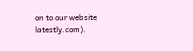on to our website latestly.com).